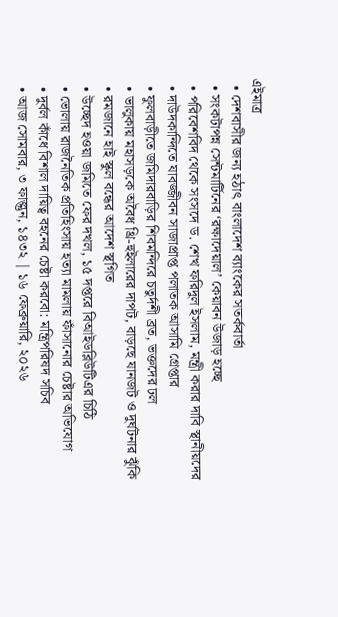এইমাত্র
  • দেশবাসীর জন্য হঠাৎ বাংলাদেশ ব্যাংকের সতর্কবার্তা
  • সংকটাপন্ন সেন্টমার্টিনের ‘রক্ষাদেয়াল’ কেয়াবন উজাড় হচ্ছে
  • পরিবেশবিদ থেকে সংসদে ড. শেখ ফরিদুল ইসলাম, মন্ত্রী করার দাবি স্থানীয়দের
  • দাউদকান্দিতে যাবজ্জীবন সাজাপ্রাপ্ত পলাতক আসামি গ্রেপ্তার
  • ফুলবাড়ীতে জমিদারবাড়ির শিবমন্দিরে চতুর্দশী ব্রত, ভক্তদের ঢল
  • ভালুকায় মহাসড়কে অবৈধ থ্রি-হুইলারের দাপট, বাড়ছে যানজট ও দুর্ঘটনার ঝুঁকি
  • রমজানে হাই স্কুল বন্ধের আদেশ স্থগিত
  • উচ্ছেদ হওয়া জমিতে ফের দখল, ১৫ দপ্তরে বিআইডব্লিউটিএর চিঠি
  • ভোলায় রাজনৈতিক প্রতিহিংসায় হত্যা মামলায় ফাঁসানোর চেষ্টার অভিযোগ
  • দুর্বল কাঁধে বিশাল দায়িত্ব বহনের চেষ্টা করবো: মন্ত্রিপরিষদ সচিব
  • আজ সোমবার, ৩ ফাল্গুন, ১৪৩২ | ১৬ ফেব্রুয়ারি, ২০২৬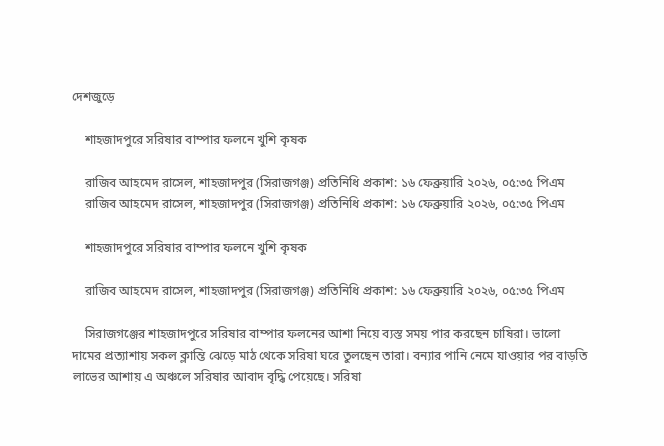দেশজুড়ে

    শাহজাদপুরে সরিষার বাম্পার ফলনে খুশি কৃষক

    রাজিব আহমেদ রাসেল, শাহজাদপুর (সিরাজগঞ্জ) প্রতিনিধি প্রকাশ: ১৬ ফেব্রুয়ারি ২০২৬, ০৫:৩৫ পিএম
    রাজিব আহমেদ রাসেল, শাহজাদপুর (সিরাজগঞ্জ) প্রতিনিধি প্রকাশ: ১৬ ফেব্রুয়ারি ২০২৬, ০৫:৩৫ পিএম

    শাহজাদপুরে সরিষার বাম্পার ফলনে খুশি কৃষক

    রাজিব আহমেদ রাসেল, শাহজাদপুর (সিরাজগঞ্জ) প্রতিনিধি প্রকাশ: ১৬ ফেব্রুয়ারি ২০২৬, ০৫:৩৫ পিএম

    সিরাজগঞ্জের শাহজাদপুরে সরিষার বাম্পার ফলনের আশা নিয়ে ব্যস্ত সময় পার করছেন চাষিরা। ভালো দামের প্রত্যাশায় সকল ক্লান্তি ঝেড়ে মাঠ থেকে সরিষা ঘরে তুলছেন তারা। বন্যার পানি নেমে যাওয়ার পর বাড়তি লাভের আশায় এ অঞ্চলে সরিষার আবাদ বৃদ্ধি পেয়েছে। সরিষা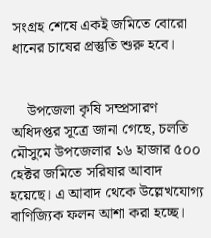সংগ্রহ শেষে একই জমিতে বোরো ধানের চাষের প্রস্তুতি শুরু হবে।


    উপজেলা কৃষি সম্প্রসারণ অধিদপ্তর সূত্রে জানা গেছে, চলতি মৌসুমে উপজেলার ১৬ হাজার ৫০০ হেক্টর জমিতে সরিষার আবাদ হয়েছে। এ আবাদ থেকে উল্লেখযোগ্য বাণিজ্যিক ফলন আশা করা হচ্ছে।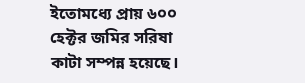ইতোমধ্যে প্রায় ৬০০ হেক্টর জমির সরিষা কাটা সম্পন্ন হয়েছে।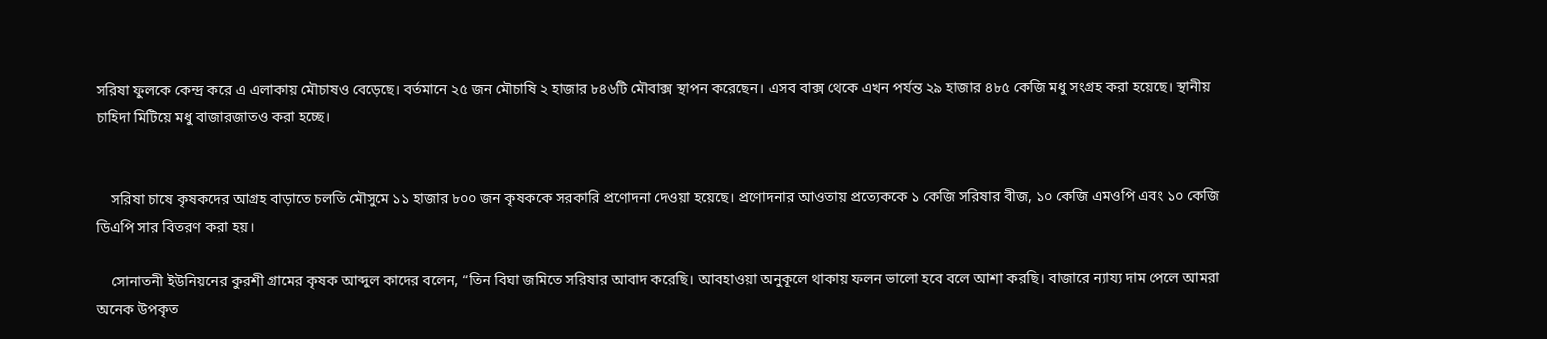সরিষা ফুলকে কেন্দ্র করে এ এলাকায় মৌচাষও বেড়েছে। বর্তমানে ২৫ জন মৌচাষি ২ হাজার ৮৪৬টি মৌবাক্স স্থাপন করেছেন। এসব বাক্স থেকে এখন পর্যন্ত ২৯ হাজার ৪৮৫ কেজি মধু সংগ্রহ করা হয়েছে। স্থানীয় চাহিদা মিটিয়ে মধু বাজারজাতও করা হচ্ছে।


    সরিষা চাষে কৃষকদের আগ্রহ বাড়াতে চলতি মৌসুমে ১১ হাজার ৮০০ জন কৃষককে সরকারি প্রণোদনা দেওয়া হয়েছে। প্রণোদনার আওতায় প্রত্যেককে ১ কেজি সরিষার বীজ, ১০ কেজি এমওপি এবং ১০ কেজি ডিএপি সার বিতরণ করা হয়।

    সোনাতনী ইউনিয়নের কুরশী গ্রামের কৃষক আব্দুল কাদের বলেন, “তিন বিঘা জমিতে সরিষার আবাদ করেছি। আবহাওয়া অনুকূলে থাকায় ফলন ভালো হবে বলে আশা করছি। বাজারে ন্যায্য দাম পেলে আমরা অনেক উপকৃত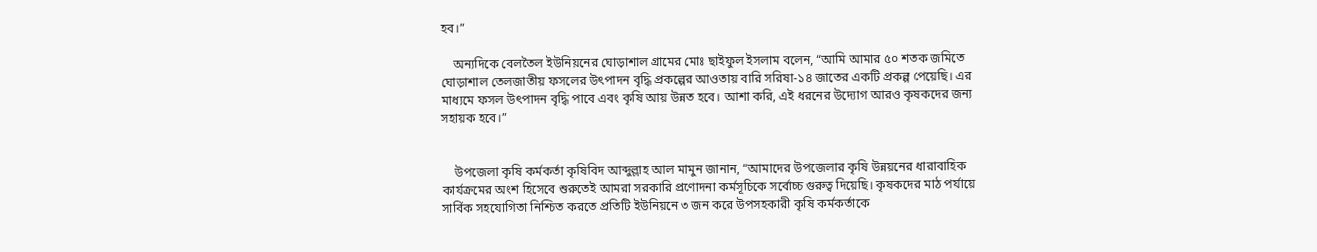হব।”

    অন্যদিকে বেলতৈল ইউনিয়নের ঘোড়াশাল গ্রামের মোঃ ছাইফুল ইসলাম বলেন, “আমি আমার ৫০ শতক জমিতে ঘোড়াশাল তেলজাতীয় ফসলের উৎপাদন বৃদ্ধি প্রকল্পের আওতায় বারি সরিষা-১৪ জাতের একটি প্রকল্প পেয়েছি। এর মাধ্যমে ফসল উৎপাদন বৃদ্ধি পাবে এবং কৃষি আয় উন্নত হবে। আশা করি, এই ধরনের উদ্যোগ আরও কৃষকদের জন্য সহায়ক হবে।”


    উপজেলা কৃষি কর্মকর্তা কৃষিবিদ আব্দুল্লাহ আল মামুন জানান, “আমাদের উপজেলার কৃষি উন্নয়নের ধারাবাহিক কার্যক্রমের অংশ হিসেবে শুরুতেই আমরা সরকারি প্রণোদনা কর্মসূচিকে সর্বোচ্চ গুরুত্ব দিয়েছি। কৃষকদের মাঠ পর্যায়ে সার্বিক সহযোগিতা নিশ্চিত করতে প্রতিটি ইউনিয়নে ৩ জন করে উপসহকারী কৃষি কর্মকর্তাকে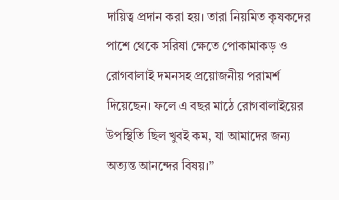দায়িত্ব প্রদান করা হয়। তারা নিয়মিত কৃষকদের পাশে থেকে সরিষা ক্ষেতে পোকামাকড় ও রোগবালাই দমনসহ প্রয়োজনীয় পরামর্শ দিয়েছেন। ফলে এ বছর মাঠে রোগবালাইয়ের উপস্থিতি ছিল খুবই কম, যা আমাদের জন্য অত্যন্ত আনন্দের বিষয়।”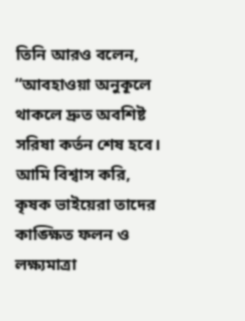তিনি আরও বলেন, “আবহাওয়া অনুকূলে থাকলে দ্রুত অবশিষ্ট সরিষা কর্তন শেষ হবে। আমি বিশ্বাস করি, কৃষক ভাইয়েরা তাদের কাঙ্ক্ষিত ফলন ও লক্ষ্যমাত্রা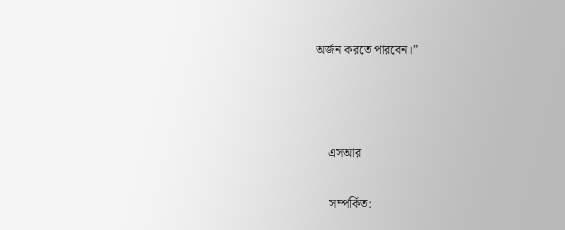অর্জন করতে পারবেন।”



    এসআর

    সম্পর্কিত: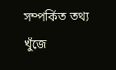সম্পর্কিত তথ্য খুঁজে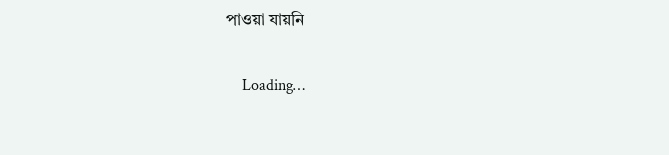পাওয়া যায়নি

    Loading…